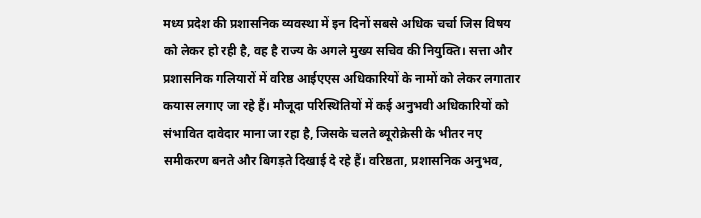मध्य प्रदेश की प्रशासनिक व्यवस्था में इन दिनों सबसे अधिक चर्चा जिस विषय को लेकर हो रही है, वह है राज्य के अगले मुख्य सचिव की नियुक्ति। सत्ता और प्रशासनिक गलियारों में वरिष्ठ आईएएस अधिकारियों के नामों को लेकर लगातार कयास लगाए जा रहे हैं। मौजूदा परिस्थितियों में कई अनुभवी अधिकारियों को संभावित दावेदार माना जा रहा है, जिसके चलते ब्यूरोक्रेसी के भीतर नए समीकरण बनते और बिगड़ते दिखाई दे रहे हैं। वरिष्ठता, प्रशासनिक अनुभव,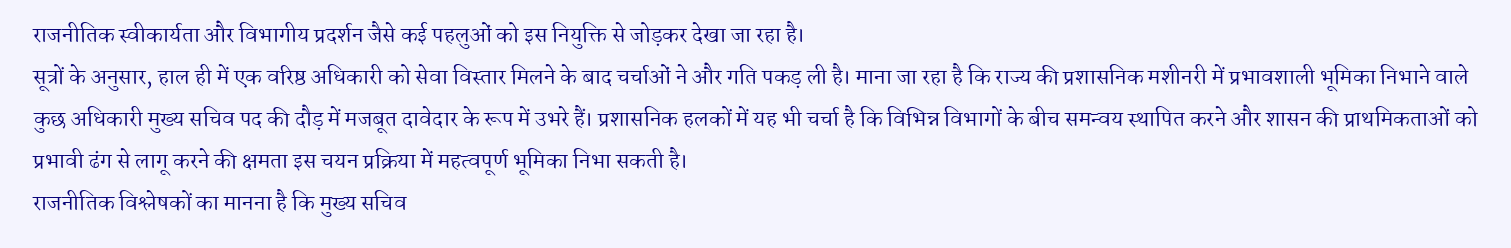राजनीतिक स्वीकार्यता और विभागीय प्रदर्शन जैसे कई पहलुओं को इस नियुक्ति से जोड़कर देखा जा रहा है।
सूत्रों के अनुसार, हाल ही में एक वरिष्ठ अधिकारी को सेवा विस्तार मिलने के बाद चर्चाओं ने और गति पकड़ ली है। माना जा रहा है कि राज्य की प्रशासनिक मशीनरी में प्रभावशाली भूमिका निभाने वाले कुछ अधिकारी मुख्य सचिव पद की दौड़ में मजबूत दावेदार के रूप में उभरे हैं। प्रशासनिक हलकों में यह भी चर्चा है कि विभिन्न विभागों के बीच समन्वय स्थापित करने और शासन की प्राथमिकताओं को प्रभावी ढंग से लागू करने की क्षमता इस चयन प्रक्रिया में महत्वपूर्ण भूमिका निभा सकती है।
राजनीतिक विश्लेषकों का मानना है कि मुख्य सचिव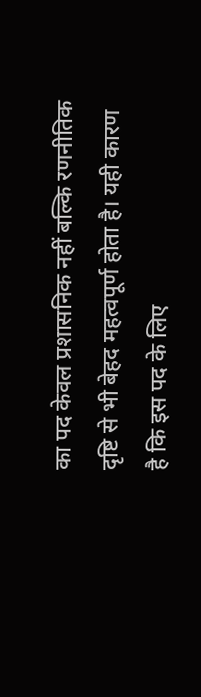का पद केवल प्रशासनिक नहीं बल्कि रणनीतिक दृष्टि से भी बेहद महत्वपूर्ण होता है। यही कारण है कि इस पद के लिए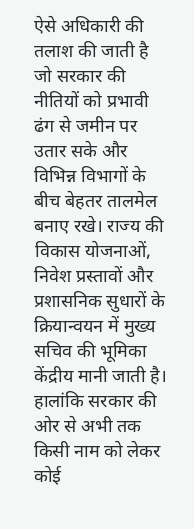ऐसे अधिकारी की तलाश की जाती है जो सरकार की नीतियों को प्रभावी ढंग से जमीन पर उतार सके और विभिन्न विभागों के बीच बेहतर तालमेल बनाए रखे। राज्य की विकास योजनाओं, निवेश प्रस्तावों और प्रशासनिक सुधारों के क्रियान्वयन में मुख्य सचिव की भूमिका केंद्रीय मानी जाती है।
हालांकि सरकार की ओर से अभी तक किसी नाम को लेकर कोई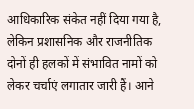आधिकारिक संकेत नहीं दिया गया है, लेकिन प्रशासनिक और राजनीतिक दोनों ही हलकों में संभावित नामों को लेकर चर्चाएं लगातार जारी हैं। आने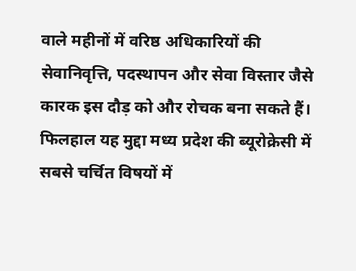वाले महीनों में वरिष्ठ अधिकारियों की सेवानिवृत्ति, पदस्थापन और सेवा विस्तार जैसे कारक इस दौड़ को और रोचक बना सकते हैं। फिलहाल यह मुद्दा मध्य प्रदेश की ब्यूरोक्रेसी में सबसे चर्चित विषयों में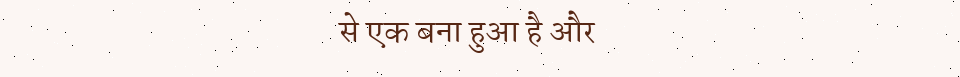से एक बना हुआ है और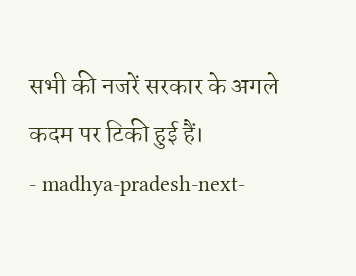सभी की नजरें सरकार के अगले कदम पर टिकी हुई हैं।
- madhya-pradesh-next-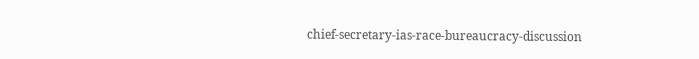chief-secretary-ias-race-bureaucracy-discussion